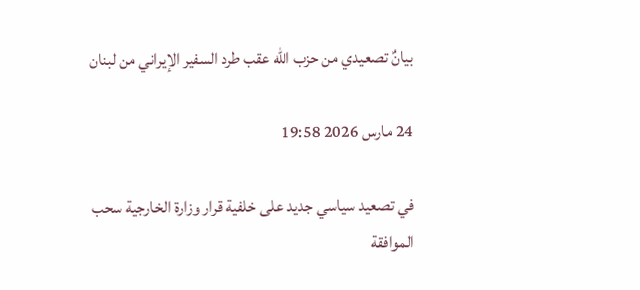بيانٌ تصعيدي من حزب الله عقب طرد السفير الإيراني من لبنان

24 مارس 2026 19:58

في تصعيد سياسي جديد على خلفية قرار وزارة الخارجية سحب الموافقة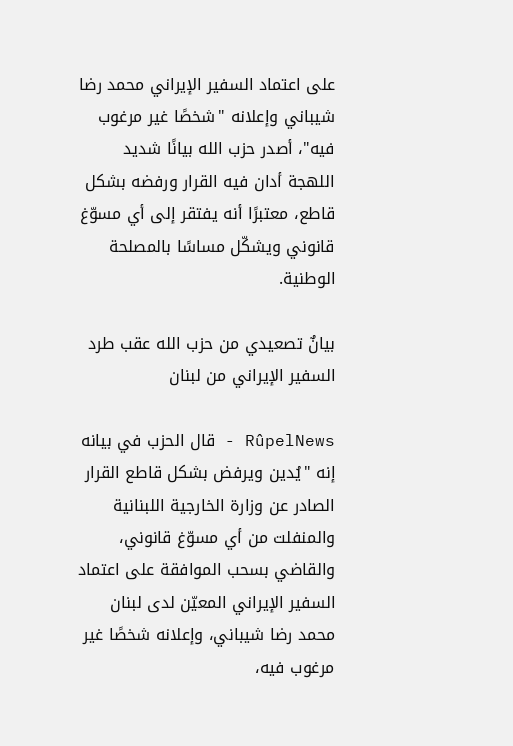على اعتماد السفير الإيراني محمد رضا شيباني وإعلانه "شخصًا غير مرغوب فيه"، أصدر حزب الله بيانًا شديد اللهجة أدان فيه القرار ورفضه بشكل قاطع، معتبرًا أنه يفتقر إلى أي مسوّغ قانوني ويشكّل مساسًا بالمصلحة الوطنية.

بيانٌ تصعيدي من حزب الله عقب طرد السفير الإيراني من لبنان

RûpelNews - قال الحزب في بيانه إنه "يُدين ويرفض بشكل قاطع القرار الصادر عن وزارة الخارجية اللبنانية والمنفلت من أي مسوّغ قانوني، والقاضي بسحب الموافقة على اعتماد السفير الإيراني المعيّن لدى لبنان محمد رضا شيباني، وإعلانه شخصًا غير مرغوب فيه،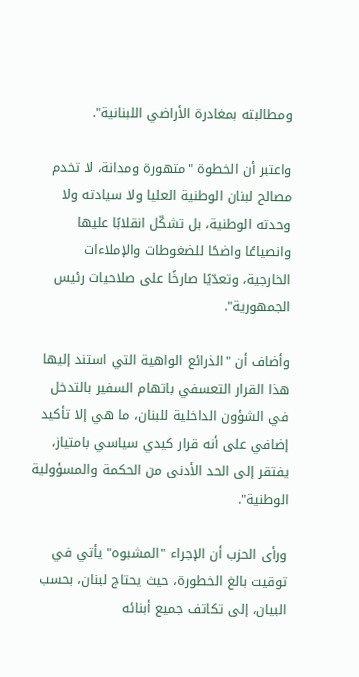ومطالبته بمغادرة الأراضي اللبنانية".

واعتبر أن الخطوة "متهورة ومدانة، لا تخدم مصالح لبنان الوطنية العليا ولا سيادته ولا وحدته الوطنية، بل تشكّل انقلابًا عليها وانصياعًا واضحًا للضغوطات والإملاءات الخارجية، وتعدّيًا صارخًا على صلاحيات رئيس الجمهورية".

وأضاف أن "الذرائع الواهية التي استند إليها هذا القرار التعسفي باتهام السفير بالتدخل في الشؤون الداخلية للبنان، ما هي إلا تأكيد إضافي على أنه قرار كيدي سياسي بامتياز، يفتقر إلى الحد الأدنى من الحكمة والمسؤولية الوطنية".

ورأى الحزب أن الإجراء "المشبوه" يأتي في توقيت بالغ الخطورة، حيث يحتاج لبنان، بحسب البيان، إلى تكاتف جميع أبنائه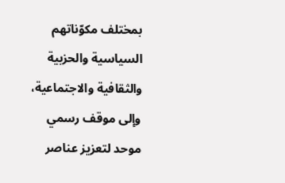بمختلف مكوّناتهم السياسية والحزبية والثقافية والاجتماعية، وإلى موقف رسمي موحد لتعزيز عناصر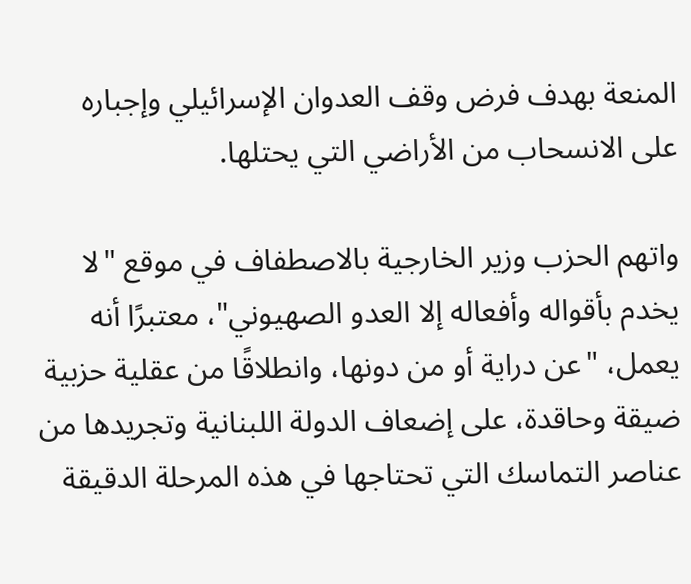المنعة بهدف فرض وقف العدوان الإسرائيلي وإجباره على الانسحاب من الأراضي التي يحتلها.

واتهم الحزب وزير الخارجية بالاصطفاف في موقع "لا يخدم بأقواله وأفعاله إلا العدو الصهيوني"، معتبرًا أنه يعمل، "عن دراية أو من دونها، وانطلاقًا من عقلية حزبية ضيقة وحاقدة، على إضعاف الدولة اللبنانية وتجريدها من عناصر التماسك التي تحتاجها في هذه المرحلة الدقيقة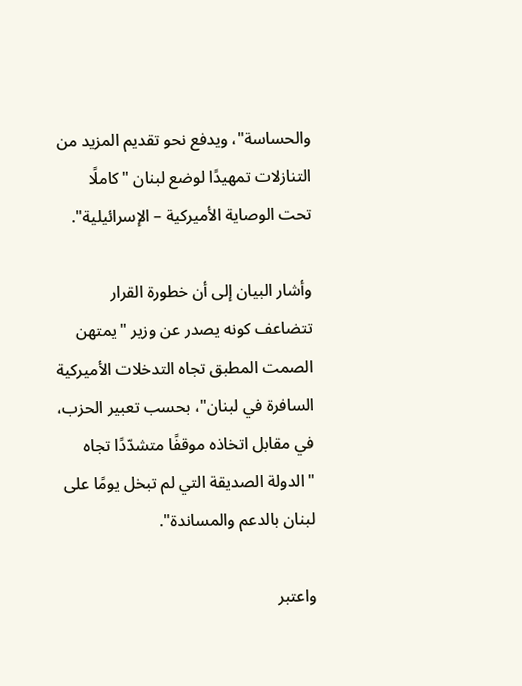والحساسة"، ويدفع نحو تقديم المزيد من التنازلات تمهيدًا لوضع لبنان "كاملًا تحت الوصاية الأميركية – الإسرائيلية".

وأشار البيان إلى أن خطورة القرار تتضاعف كونه يصدر عن وزير "يمتهن الصمت المطبق تجاه التدخلات الأميركية السافرة في لبنان"، بحسب تعبير الحزب، في مقابل اتخاذه موقفًا متشدّدًا تجاه "الدولة الصديقة التي لم تبخل يومًا على لبنان بالدعم والمساندة".

واعتبر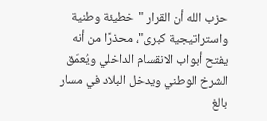حزب الله أن القرار "خطيئة وطنية واستراتيجية كبرى"، محذرًا من أنه يفتح أبواب الانقسام الداخلي ويُعمّق الشرخ الوطني ويدخل البلاد في مسار بالغ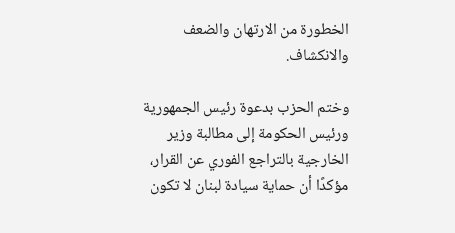الخطورة من الارتهان والضعف والانكشاف.

وختم الحزب بدعوة رئيس الجمهورية ورئيس الحكومة إلى مطالبة وزير الخارجية بالتراجع الفوري عن القرار، مؤكدًا أن حماية سيادة لبنان لا تكون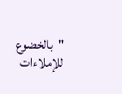"بالخضوع للإملاءات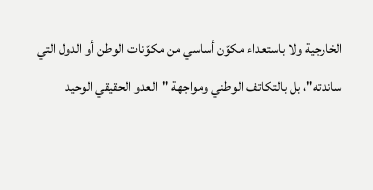الخارجية ولا باستعداء مكوّن أساسي من مكوّنات الوطن أو الدول التي ساندته"، بل بالتكاتف الوطني ومواجهة "العدو الحقيقي الوحيد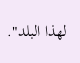لهذا البلد".